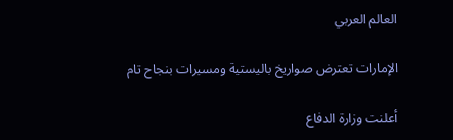العالم العربي

الإمارات تعترض صواريخ باليستية ومسيرات بنجاح تام

أعلنت وزارة الدفاع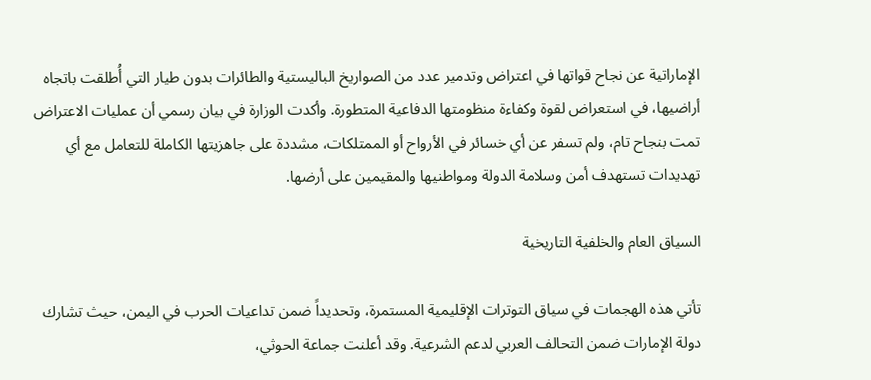الإماراتية عن نجاح قواتها في اعتراض وتدمير عدد من الصواريخ الباليستية والطائرات بدون طيار التي أُطلقت باتجاه أراضيها، في استعراض لقوة وكفاءة منظومتها الدفاعية المتطورة. وأكدت الوزارة في بيان رسمي أن عمليات الاعتراض تمت بنجاح تام، ولم تسفر عن أي خسائر في الأرواح أو الممتلكات، مشددة على جاهزيتها الكاملة للتعامل مع أي تهديدات تستهدف أمن وسلامة الدولة ومواطنيها والمقيمين على أرضها.

السياق العام والخلفية التاريخية

تأتي هذه الهجمات في سياق التوترات الإقليمية المستمرة، وتحديداً ضمن تداعيات الحرب في اليمن، حيث تشارك دولة الإمارات ضمن التحالف العربي لدعم الشرعية. وقد أعلنت جماعة الحوثي،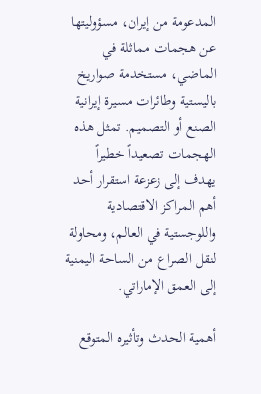المدعومة من إيران، مسؤوليتها عن هجمات مماثلة في الماضي، مستخدمة صواريخ باليستية وطائرات مسيرة إيرانية الصنع أو التصميم. تمثل هذه الهجمات تصعيداً خطيراً يهدف إلى زعزعة استقرار أحد أهم المراكز الاقتصادية واللوجستية في العالم، ومحاولة لنقل الصراع من الساحة اليمنية إلى العمق الإماراتي.

أهمية الحدث وتأثيره المتوقع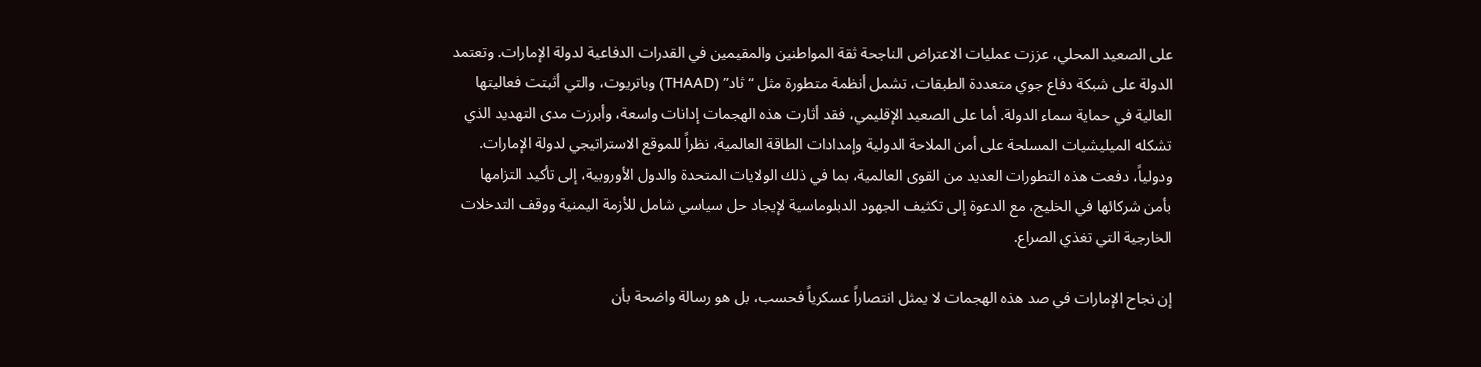على الصعيد المحلي، عززت عمليات الاعتراض الناجحة ثقة المواطنين والمقيمين في القدرات الدفاعية لدولة الإمارات. وتعتمد الدولة على شبكة دفاع جوي متعددة الطبقات، تشمل أنظمة متطورة مثل “ثاد” (THAAD) وباتريوت، والتي أثبتت فعاليتها العالية في حماية سماء الدولة. أما على الصعيد الإقليمي، فقد أثارت هذه الهجمات إدانات واسعة، وأبرزت مدى التهديد الذي تشكله الميليشيات المسلحة على أمن الملاحة الدولية وإمدادات الطاقة العالمية، نظراً للموقع الاستراتيجي لدولة الإمارات. ودولياً، دفعت هذه التطورات العديد من القوى العالمية، بما في ذلك الولايات المتحدة والدول الأوروبية، إلى تأكيد التزامها بأمن شركائها في الخليج، مع الدعوة إلى تكثيف الجهود الدبلوماسية لإيجاد حل سياسي شامل للأزمة اليمنية ووقف التدخلات الخارجية التي تغذي الصراع.

إن نجاح الإمارات في صد هذه الهجمات لا يمثل انتصاراً عسكرياً فحسب، بل هو رسالة واضحة بأن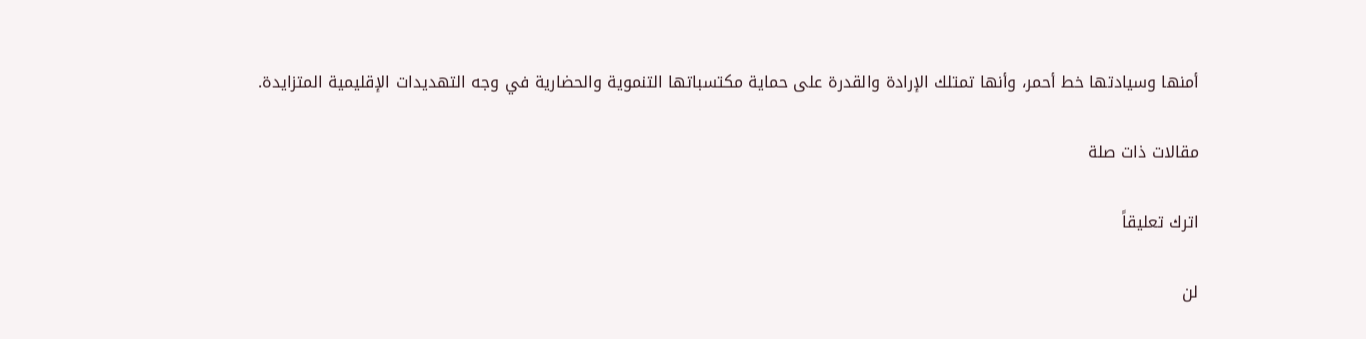أمنها وسيادتها خط أحمر، وأنها تمتلك الإرادة والقدرة على حماية مكتسباتها التنموية والحضارية في وجه التهديدات الإقليمية المتزايدة.

مقالات ذات صلة

اترك تعليقاً

لن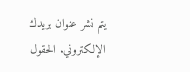يتم نشر عنوان بريدك الإلكتروني. الحقول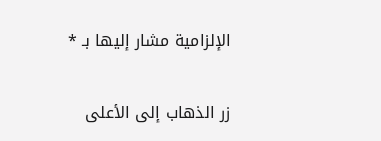الإلزامية مشار إليها بـ *

زر الذهاب إلى الأعلى